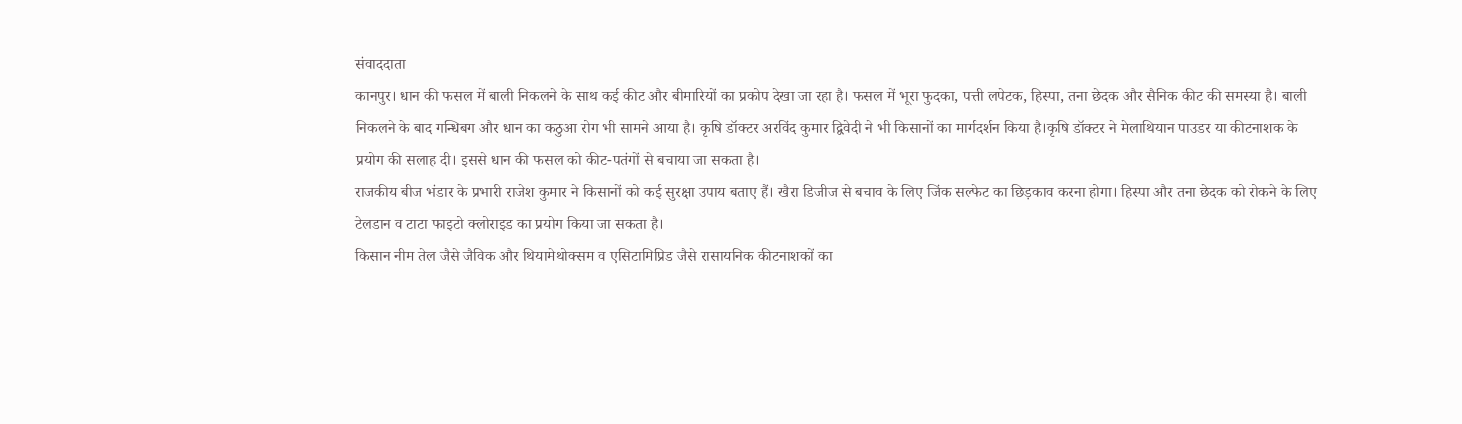संवाददाता
कानपुर। धान की फसल में बाली निकलने के साथ कई कीट और बीमारियों का प्रकोप देखा जा रहा है। फसल में भूरा फुदका, पत्ती लपेटक, हिस्पा, तना छेदक और सैनिक कीट की समस्या है। बाली निकलने के बाद गन्धिबग और धान का कठुआ रोग भी सामने आया है। कृषि डॉक्टर अरविंद कुमार द्विवेदी ने भी किसानों का मार्गदर्शन किया है।कृषि डॉक्टर ने मेलाथियान पाउडर या कीटनाशक के प्रयोग की सलाह दी। इससे धान की फसल को कीट-पतंगों से बचाया जा सकता है।
राजकीय बीज भंडार के प्रभारी राजेश कुमार ने किसानों को कई सुरक्षा उपाय बताए हैं। खैरा डिजीज से बचाव के लिए जिंक सल्फेट का छिड़काव करना होगा। हिस्पा और तना छेदक को रोकने के लिए टेलडान व टाटा फाइटो क्लोराइड का प्रयोग किया जा सकता है।
किसान नीम तेल जैसे जैविक और थियामेथोक्सम व एसिटामिप्रिड जैसे रासायनिक कीटनाशकों का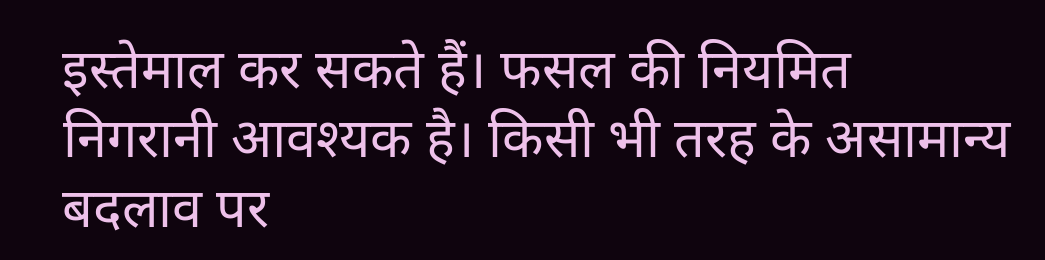इस्तेमाल कर सकते हैं। फसल की नियमित निगरानी आवश्यक है। किसी भी तरह के असामान्य बदलाव पर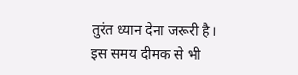तुरंत ध्यान देना जरूरी है।
इस समय दीमक से भी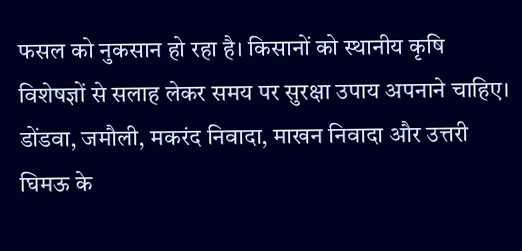फसल को नुकसान हो रहा है। किसानों को स्थानीय कृषि विशेषज्ञों से सलाह लेकर समय पर सुरक्षा उपाय अपनाने चाहिए।
डोंडवा, जमौली, मकरंद निवादा, माखन निवादा और उत्तरी घिमऊ के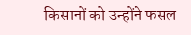किसानों को उन्होंने फसल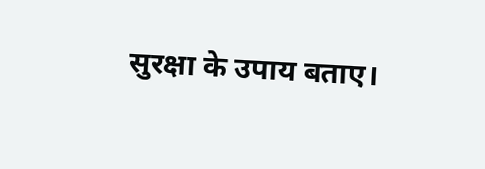सुरक्षा के उपाय बताए।